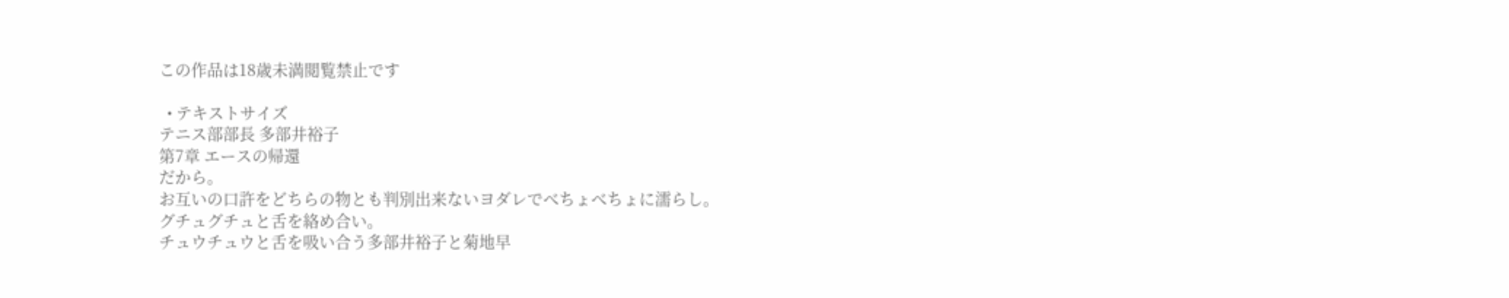この作品は18歳未満閲覧禁止です

  • テキストサイズ
テニス部部長 多部井裕子
第7章 エースの帰還
だから。
お互いの口許をどちらの物とも判別出来ないヨダレでべちょべちょに濡らし。
グチュグチュと舌を絡め合い。
チュウチュウと舌を吸い合う多部井裕子と菊地早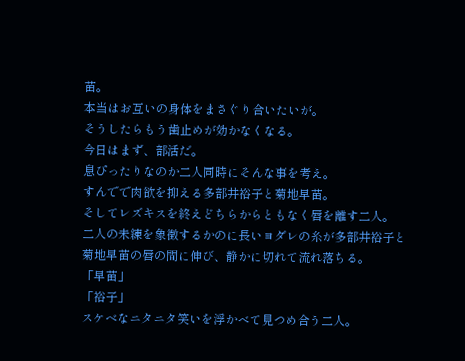苗。
本当はお互いの身体をまさぐり合いたいが。
そうしたらもう歯止めが効かなくなる。
今日はまず、部活だ。
息ぴったりなのか二人同時にそんな事を考え。
すんでで肉欲を抑える多部井裕子と菊地早苗。
そしてレズキスを終えどちらからともなく唇を離す二人。
二人の未練を象徴するかのに長いヨダレの糸が多部井裕子と菊地早苗の唇の間に伸び、静かに切れて流れ落ちる。
「早苗」
「裕子」
スケベなニタニタ笑いを浮かべて見つめ合う二人。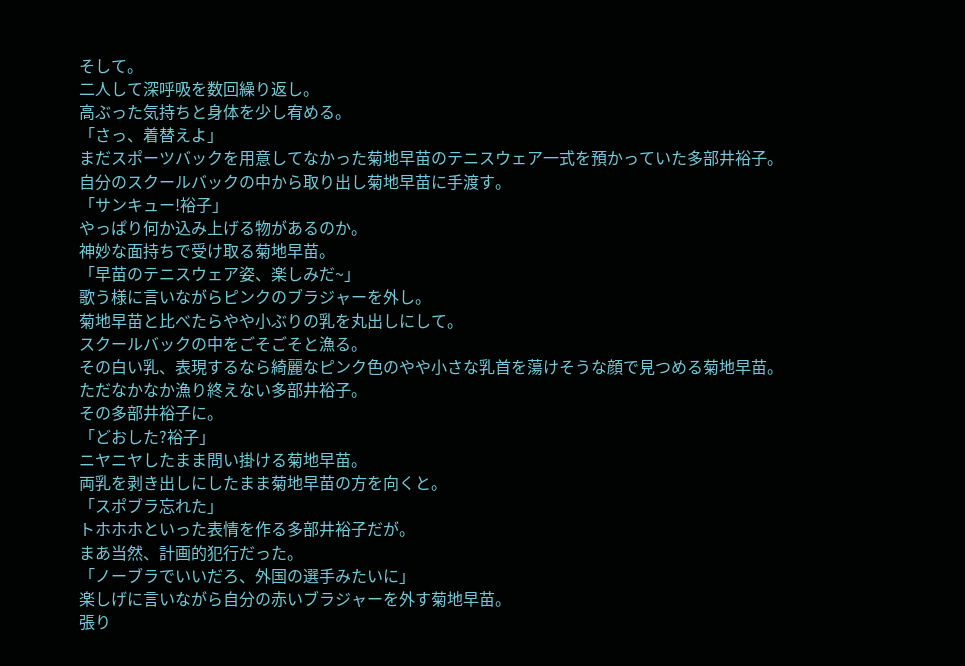そして。
二人して深呼吸を数回繰り返し。
高ぶった気持ちと身体を少し宥める。
「さっ、着替えよ」
まだスポーツバックを用意してなかった菊地早苗のテニスウェア一式を預かっていた多部井裕子。
自分のスクールバックの中から取り出し菊地早苗に手渡す。
「サンキュー!裕子」
やっぱり何か込み上げる物があるのか。
神妙な面持ちで受け取る菊地早苗。
「早苗のテニスウェア姿、楽しみだ~」
歌う様に言いながらピンクのブラジャーを外し。
菊地早苗と比べたらやや小ぶりの乳を丸出しにして。
スクールバックの中をごそごそと漁る。
その白い乳、表現するなら綺麗なピンク色のやや小さな乳首を蕩けそうな顔で見つめる菊地早苗。
ただなかなか漁り終えない多部井裕子。
その多部井裕子に。
「どおした?裕子」
ニヤニヤしたまま問い掛ける菊地早苗。
両乳を剥き出しにしたまま菊地早苗の方を向くと。
「スポブラ忘れた」
トホホホといった表情を作る多部井裕子だが。
まあ当然、計画的犯行だった。
「ノーブラでいいだろ、外国の選手みたいに」
楽しげに言いながら自分の赤いブラジャーを外す菊地早苗。
張り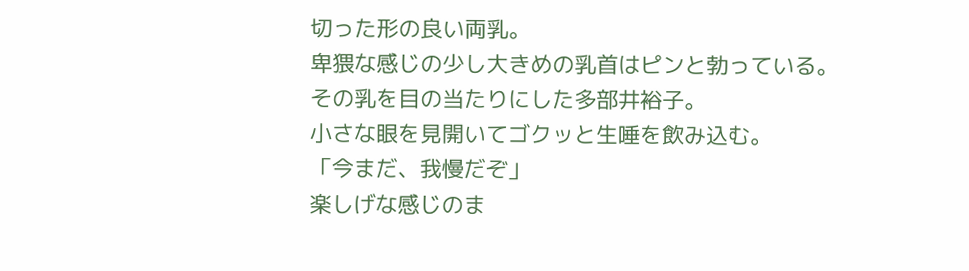切った形の良い両乳。
卑猥な感じの少し大きめの乳首はピンと勃っている。
その乳を目の当たりにした多部井裕子。
小さな眼を見開いてゴクッと生唾を飲み込む。
「今まだ、我慢だぞ」
楽しげな感じのま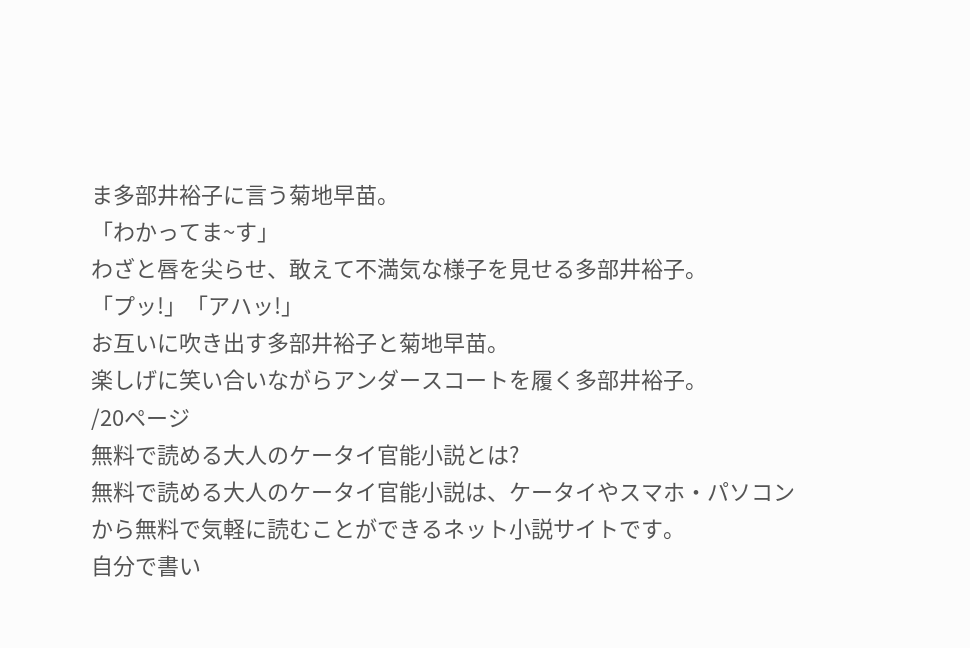ま多部井裕子に言う菊地早苗。
「わかってま~す」
わざと唇を尖らせ、敢えて不満気な様子を見せる多部井裕子。
「プッ!」「アハッ!」
お互いに吹き出す多部井裕子と菊地早苗。
楽しげに笑い合いながらアンダースコートを履く多部井裕子。
/20ページ
無料で読める大人のケータイ官能小説とは?
無料で読める大人のケータイ官能小説は、ケータイやスマホ・パソコンから無料で気軽に読むことができるネット小説サイトです。
自分で書い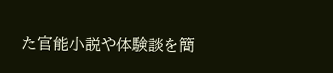た官能小説や体験談を簡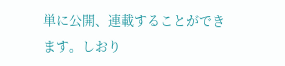単に公開、連載することができます。しおり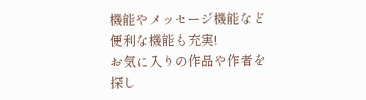機能やメッセージ機能など便利な機能も充実!
お気に入りの作品や作者を探し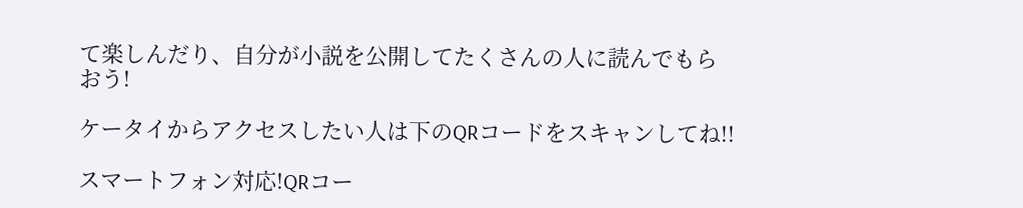て楽しんだり、自分が小説を公開してたくさんの人に読んでもらおう!

ケータイからアクセスしたい人は下のQRコードをスキャンしてね!!

スマートフォン対応!QRコー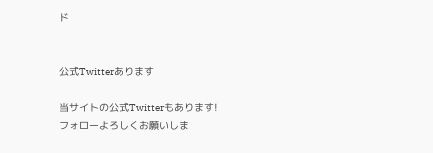ド


公式Twitterあります

当サイトの公式Twitterもあります!
フォローよろしくお願いしま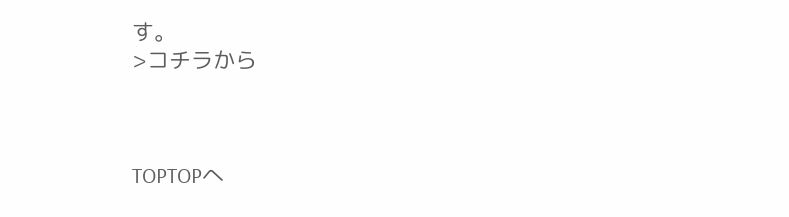す。
>コチラから



TOPTOPへ